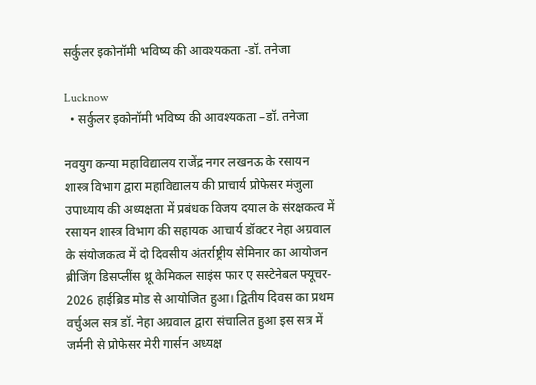सर्कुलर इकोनॉमी भविष्य की आवश्यकता -डॉ. तनेजा

Lucknow
  • सर्कुलर इकोनॉमी भविष्य की आवश्यकता –डॉ. तनेजा

नवयुग कन्या महाविद्यालय राजेंद्र नगर लखनऊ के रसायन शास्त्र विभाग द्वारा महाविद्यालय की प्राचार्य प्रोफेसर मंजुला उपाध्याय की अध्यक्षता में प्रबंधक विजय दयाल के संरक्षकत्व में रसायन शास्त्र विभाग की सहायक आचार्य डॉक्टर नेहा अग्रवाल के संयोजकत्व में दो दिवसीय अंतर्राष्ट्रीय सेमिनार का आयोजन ब्रीजिंग डिसप्लींस थ्रू केमिकल साइंस फार ए सस्टेनेबल फ्यूचर- 2026 हाईब्रिड मोड से आयोजित हुआ। द्वितीय दिवस का प्रथम वर्चुअल सत्र डॉ. नेहा अग्रवाल द्वारा संचालित हुआ इस सत्र में जर्मनी से प्रोफेसर मेरी गार्सन अध्यक्ष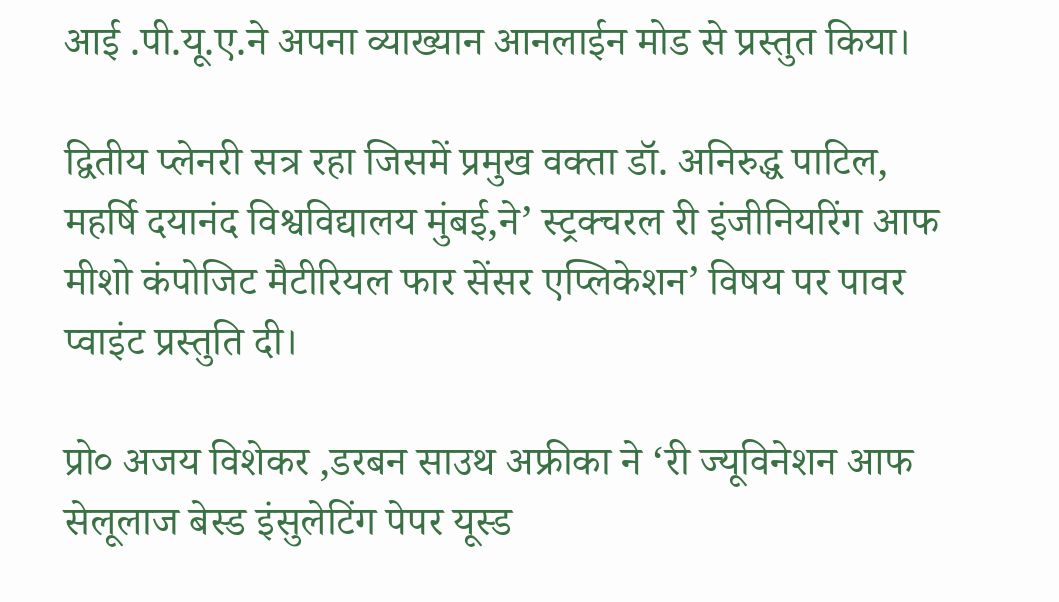आई .पी.यू.ए.ने अपना व्याख्यान आनलाईन मोड से प्रस्तुत किया।

द्वितीय प्लेनरी सत्र रहा जिसमें प्रमुख वक्ता डॉ. अनिरुद्ध पाटिल, महर्षि दयानंद विश्वविद्यालय मुंबई,ने’ स्ट्रक्चरल री इंजीनियरिंग आफ मीशो कंपोजिट मैटीरियल फार सेंसर एप्लिकेशन’ विषय पर पावर प्वाइंट प्रस्तुति दी।

प्रो० अजय विशेकर ,डरबन साउथ अफ्रीका ने ‘री ज्यूविनेशन आफ सेलूलाज बेस्ड इंसुलेटिंग पेपर यूस्ड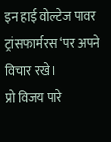इन हाई वोल्टेज पावर ट्रांसफार्मरस ‘पर अपने विचार रखे।
प्रो विजय पारे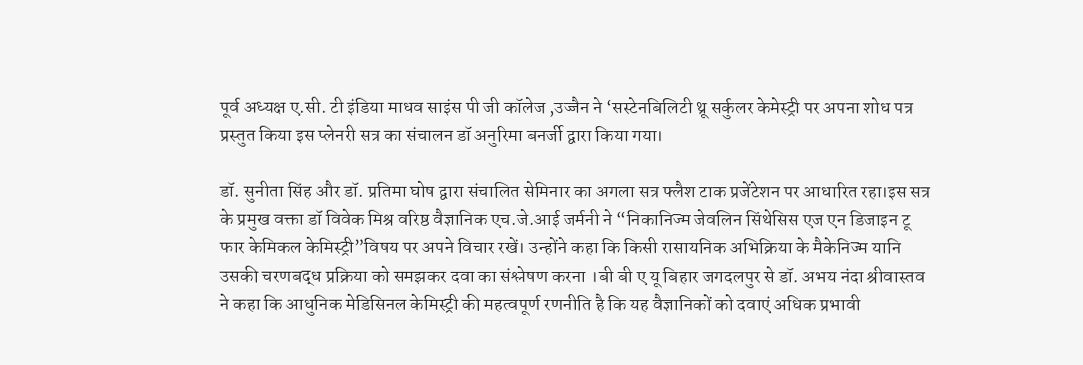पूर्व अध्यक्ष ए.सी. टी इंडिया माधव साइंस पी जी कॉलेज ,उज्जैन ने ‘सस्टेनबिलिटी थ्रू सर्कुलर केमेस्ट्री पर अपना शोध पत्र प्रस्तुत किया इस प्लेनरी सत्र का संचालन डॉ अनुरिमा बनर्जी द्वारा किया गया।

डॉ. सुनीता सिंह और डॉ. प्रतिमा घोष द्वारा संचालित सेमिनार का अगला सत्र फ्लैश टाक प्रजेंटेशन पर आधारित रहा।इस सत्र के प्रमुख वक्ता डॉ विवेक मिश्र वरिष्ठ वैज्ञानिक एच.जे.आई जर्मनी ने “निकानिज्म जेवलिन सिंथेसिस एज एन डिजाइन टू फार केमिकल केमिस्ट्री”विषय पर अपने विचार रखें। उन्होंने कहा कि किसी रासायनिक अभिक्रिया के मैकेनिज्म यानि उसकी चरणबद्ध प्रक्रिया को समझकर दवा का संश्लेषण करना ।बी बी ए यू बिहार जगदलपुर से डॉ. अभय नंदा श्रीवास्तव ने कहा कि आधुनिक मेडिसिनल केमिस्ट्री की महत्वपूर्ण रणनीति है कि यह वैज्ञानिकों को दवाएं अधिक प्रभावी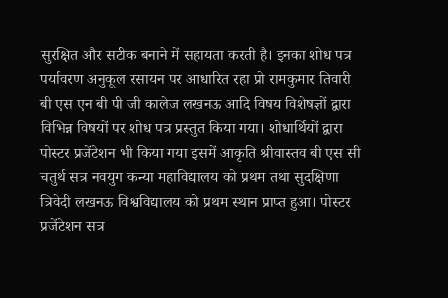सुरक्षित और सटीक बनाने में सहायता करती है। इनका शोध पत्र पर्यावरण अनुकूल रसायन पर आधारित रहा प्रो रामकुमार तिवारी बी एस एन बी पी जी कालेज लखनऊ आदि विषय विशेषज्ञों द्वारा विभिन्न विषयों पर शोध पत्र प्रस्तुत किया गया। शोधार्थियों द्वारा पोस्टर प्रजेंटेशन भी किया गया इसमें आकृति श्रीवास्तव बी एस सी चतुर्थ सत्र नवयुग कन्या महाविद्यालय को प्रथम तथा सुदक्षिणा त्रिवेदी लखनऊ विश्वविद्यालय को प्रथम स्थान प्राप्त हुआ। पोस्टर प्रजेंटेशन सत्र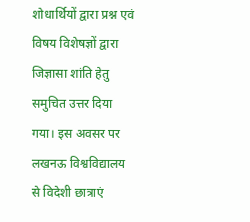शोधार्थियों द्वारा प्रश्न एवं विषय विशेषज्ञों द्वारा जिज्ञासा शांति हेतु समुचित उत्तर दिया गया। इस अवसर पर लखनऊ विश्वविद्यालय से विदेशी छात्राएं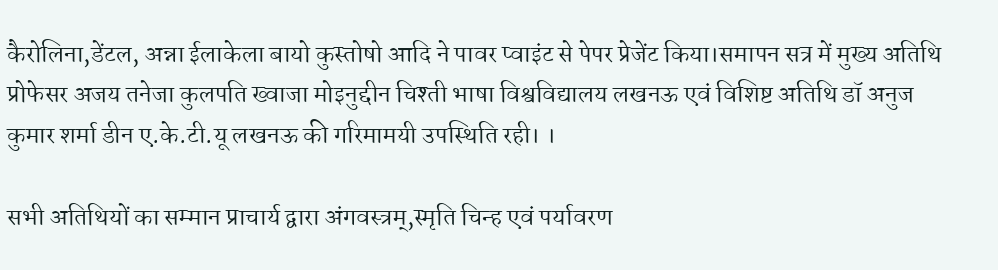कैरोलिना,डेंटल, अन्ना ईलाकेला बायो कुस्तोषो आदि ने पावर प्वाइंट से पेपर प्रेजेंट किया।समापन सत्र में मुख्य अतिथि प्रोफेसर अजय तनेजा कुलपति ख्वाजा मोइनुद्दीन चिश्ती भाषा विश्वविद्यालय लखनऊ एवं विशिष्ट अतिथि डॉ अनुज कुमार शर्मा डीन ए.के.टी.यू लखनऊ की गरिमामयी उपस्थिति रही। ।

सभी अतिथियों का सम्मान प्राचार्य द्वारा अंगवस्त्रम्,स्मृति चिन्ह एवं पर्यावरण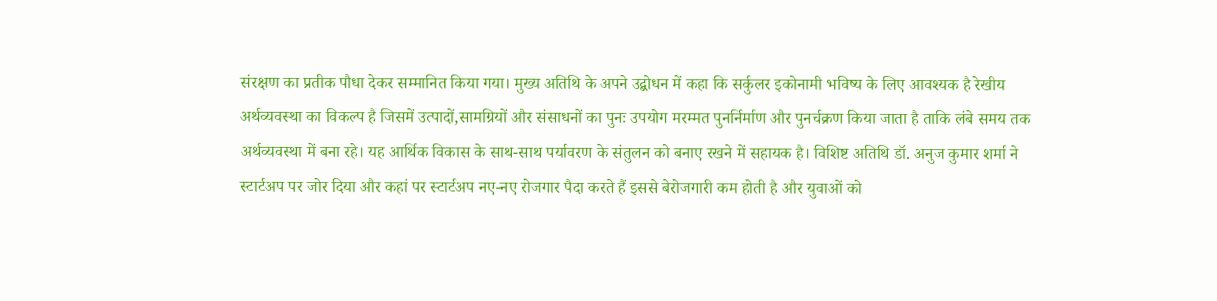संरक्षण का प्रतीक पौधा देकर सम्मानित किया गया। मुख्य अतिथि के अपने उद्बोधन में कहा कि सर्कुलर इकोनामी भविष्य के लिए आवश्यक है रेखीय अर्थव्यवस्था का विकल्प है जिसमें उत्पादों,सामग्रियों और संसाधनों का पुनः उपयोग मरम्मत पुनर्निर्माण और पुनर्चक्रण किया जाता है ताकि लंबे समय तक अर्थव्यवस्था में बना रहे। यह आर्थिक विकास के साथ-साथ पर्यावरण के संतुलन को बनाए रखने में सहायक है। विशिष्ट अतिथि डॉ. अनुज कुमार शर्मा ने स्टार्टअप पर जोर दिया और कहां पर स्टार्टअप नए-नए रोजगार पैदा करते हैं इससे बेरोजगारी कम होती है और युवाओं को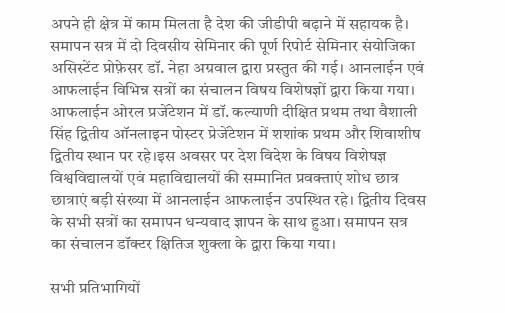अपने ही क्षेत्र में काम मिलता है देश की जीडीपी बढ़ाने में सहायक है।
समापन सत्र में दो दिवसीय सेमिनार की पूर्ण रिपोर्ट सेमिनार संयोजिका असिस्टेंट प्रोफ़ेसर डॉ. नेहा अग्रवाल द्वारा प्रस्तुत की गई। आनलाईन एवं आफलाईन विभिन्न सत्रों का संचालन विषय विशेषज्ञों द्वारा किया गया। आफलाईन ओरल प्रजेंटेशन में डॉ. कल्याणी दीक्षित प्रथम तथा वैशाली सिंह द्वितीय ऑनलाइन पोस्टर प्रेजेंटेशन में शशांक प्रथम और शिवाशीष द्वितीय स्थान पर रहे।इस अवसर पर देश विदेश के विषय विशेषज्ञ विश्वविद्यालयों एवं महाविद्यालयों की सम्मानित प्रवक्ताएं शोध छात्र छात्राएं बड़ी संख्या में आनलाईन आफलाईन उपस्थित रहे। द्वितीय दिवस के सभी सत्रों का समापन धन्यवाद ज्ञापन के साथ हुआ। समापन सत्र का संचालन डॉक्टर क्षितिज शुक्ला के द्वारा किया गया।

सभी प्रतिभागियों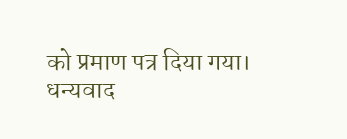को प्रमाण पत्र दिया गया। धन्यवाद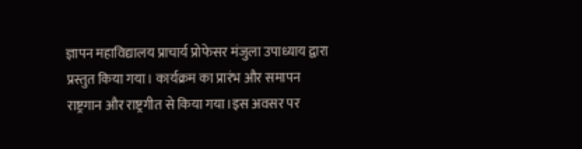ज्ञापन महाविद्यालय प्राचार्य प्रोफेसर मंजुला उपाध्याय द्वारा प्रस्तुत किया गया। कार्यक्रम का प्रारंभ और समापन राष्ट्रगान और राष्ट्रगीत से किया गया।इस अवसर पर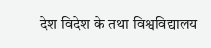देश विदेश के तथा विश्वविद्यालय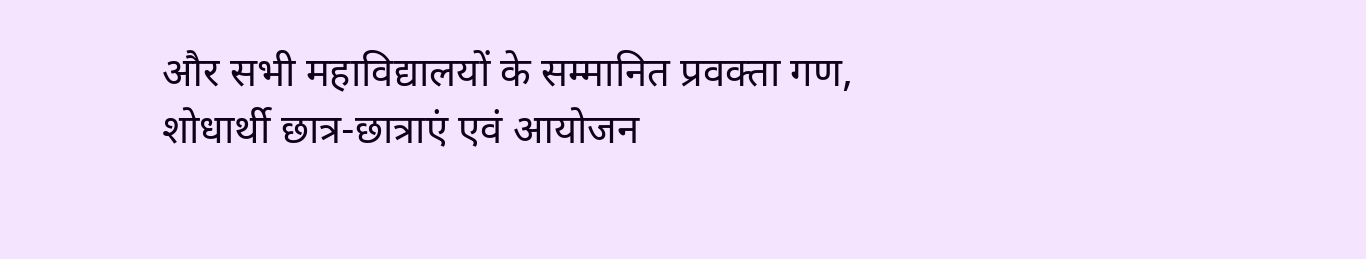और सभी महाविद्यालयों के सम्मानित प्रवक्ता गण, शोधार्थी छात्र-छात्राएं एवं आयोजन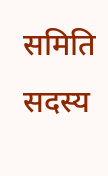समिति सदस्य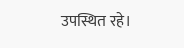उपस्थित रहे।